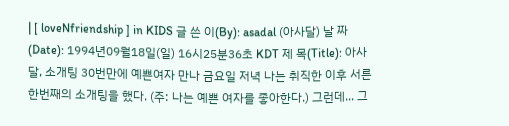| [ loveNfriendship ] in KIDS 글 쓴 이(By): asadal (아사달) 날 짜 (Date): 1994년09월18일(일) 16시25분36초 KDT 제 목(Title): 아사달, 소개팅 30번만에 예쁜여자 만나 금요일 저녁 나는 취직한 이후 서른 한번째의 소개팅을 했다. (주: 나는 예쁜 여자를 좋아한다.) 그런데... 그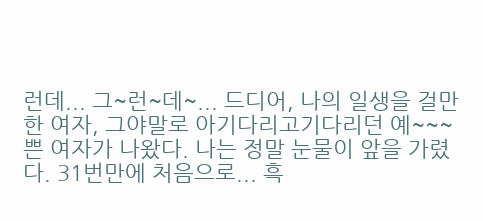런데... 그~런~데~... 드디어, 나의 일생을 걸만한 여자, 그야말로 아기다리고기다리던 예~~~쁜 여자가 나왔다. 나는 정말 눈물이 앞을 가렸다. 31번만에 처음으로... 흑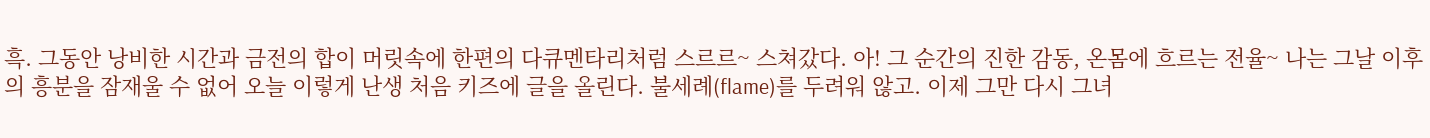흑. 그동안 낭비한 시간과 금전의 합이 머릿속에 한편의 다큐멘타리처럼 스르르~ 스쳐갔다. 아! 그 순간의 진한 감동, 온몸에 흐르는 전율~ 나는 그날 이후의 흥분을 잠재울 수 없어 오늘 이렇게 난생 처음 키즈에 글을 올린다. 불세례(flame)를 두려워 않고. 이제 그만 다시 그녀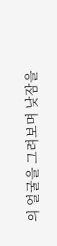의 얼굴을 그려보며 낮잠을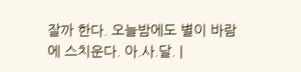잘까 한다. 오늘밤에도 별이 바람에 스치운다. 아.사.달. |